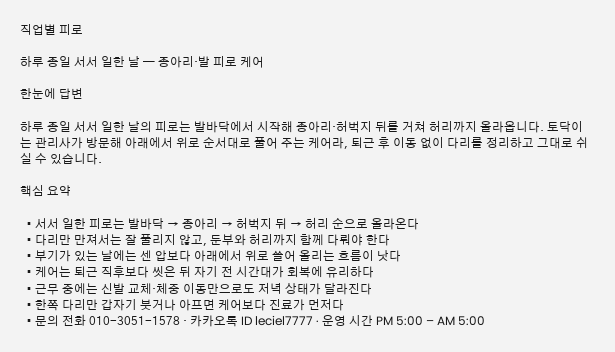직업별 피로

하루 종일 서서 일한 날 — 종아리·발 피로 케어

한눈에 답변

하루 종일 서서 일한 날의 피로는 발바닥에서 시작해 종아리·허벅지 뒤를 거쳐 허리까지 올라옵니다. 토닥이는 관리사가 방문해 아래에서 위로 순서대로 풀어 주는 케어라, 퇴근 후 이동 없이 다리를 정리하고 그대로 쉬실 수 있습니다.

핵심 요약

  • 서서 일한 피로는 발바닥 → 종아리 → 허벅지 뒤 → 허리 순으로 올라온다
  • 다리만 만져서는 잘 풀리지 않고, 둔부와 허리까지 함께 다뤄야 한다
  • 부기가 있는 날에는 센 압보다 아래에서 위로 쓸어 올리는 흐름이 낫다
  • 케어는 퇴근 직후보다 씻은 뒤 자기 전 시간대가 회복에 유리하다
  • 근무 중에는 신발 교체·체중 이동만으로도 저녁 상태가 달라진다
  • 한쪽 다리만 갑자기 붓거나 아프면 케어보다 진료가 먼저다
  • 문의 전화 010-3051-1578 · 카카오톡 ID leciel7777 · 운영 시간 PM 5:00 – AM 5:00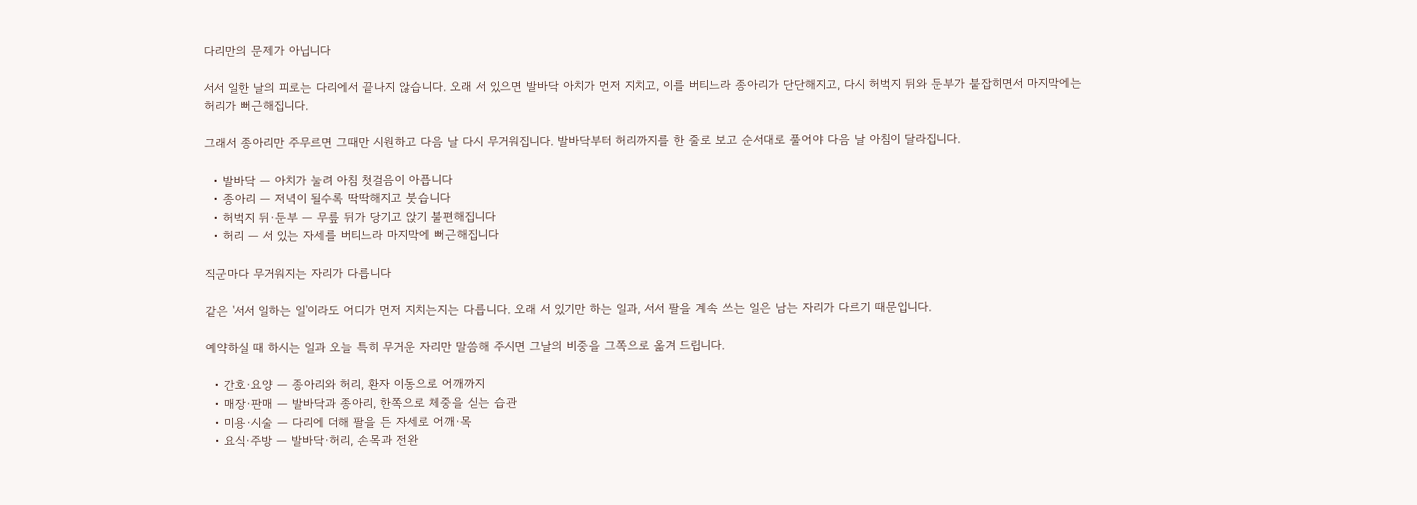다리만의 문제가 아닙니다

서서 일한 날의 피로는 다리에서 끝나지 않습니다. 오래 서 있으면 발바닥 아치가 먼저 지치고, 이를 버티느라 종아리가 단단해지고, 다시 허벅지 뒤와 둔부가 붙잡히면서 마지막에는 허리가 뻐근해집니다.

그래서 종아리만 주무르면 그때만 시원하고 다음 날 다시 무거워집니다. 발바닥부터 허리까지를 한 줄로 보고 순서대로 풀어야 다음 날 아침이 달라집니다.

  • 발바닥 — 아치가 눌려 아침 첫걸음이 아픕니다
  • 종아리 — 저녁이 될수록 딱딱해지고 붓습니다
  • 허벅지 뒤·둔부 — 무릎 뒤가 당기고 앉기 불편해집니다
  • 허리 — 서 있는 자세를 버티느라 마지막에 뻐근해집니다

직군마다 무거워지는 자리가 다릅니다

같은 '서서 일하는 일'이라도 어디가 먼저 지치는지는 다릅니다. 오래 서 있기만 하는 일과, 서서 팔을 계속 쓰는 일은 남는 자리가 다르기 때문입니다.

예약하실 때 하시는 일과 오늘 특히 무거운 자리만 말씀해 주시면 그날의 비중을 그쪽으로 옮겨 드립니다.

  • 간호·요양 — 종아리와 허리, 환자 이동으로 어깨까지
  • 매장·판매 — 발바닥과 종아리, 한쪽으로 체중을 싣는 습관
  • 미용·시술 — 다리에 더해 팔을 든 자세로 어깨·목
  • 요식·주방 — 발바닥·허리, 손목과 전완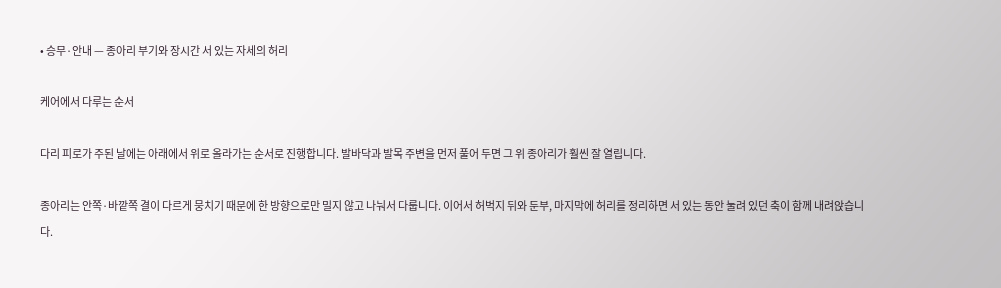• 승무·안내 — 종아리 부기와 장시간 서 있는 자세의 허리

케어에서 다루는 순서

다리 피로가 주된 날에는 아래에서 위로 올라가는 순서로 진행합니다. 발바닥과 발목 주변을 먼저 풀어 두면 그 위 종아리가 훨씬 잘 열립니다.

종아리는 안쪽·바깥쪽 결이 다르게 뭉치기 때문에 한 방향으로만 밀지 않고 나눠서 다룹니다. 이어서 허벅지 뒤와 둔부, 마지막에 허리를 정리하면 서 있는 동안 눌려 있던 축이 함께 내려앉습니다.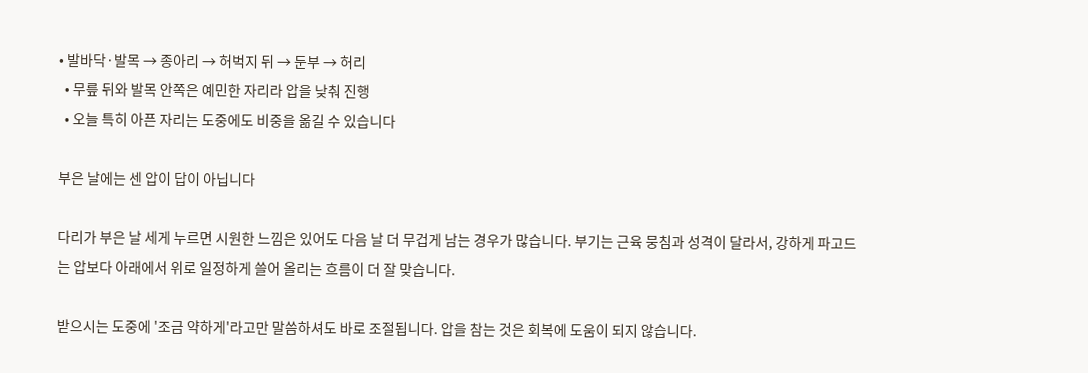• 발바닥·발목 → 종아리 → 허벅지 뒤 → 둔부 → 허리
  • 무릎 뒤와 발목 안쪽은 예민한 자리라 압을 낮춰 진행
  • 오늘 특히 아픈 자리는 도중에도 비중을 옮길 수 있습니다

부은 날에는 센 압이 답이 아닙니다

다리가 부은 날 세게 누르면 시원한 느낌은 있어도 다음 날 더 무겁게 남는 경우가 많습니다. 부기는 근육 뭉침과 성격이 달라서, 강하게 파고드는 압보다 아래에서 위로 일정하게 쓸어 올리는 흐름이 더 잘 맞습니다.

받으시는 도중에 '조금 약하게'라고만 말씀하셔도 바로 조절됩니다. 압을 참는 것은 회복에 도움이 되지 않습니다.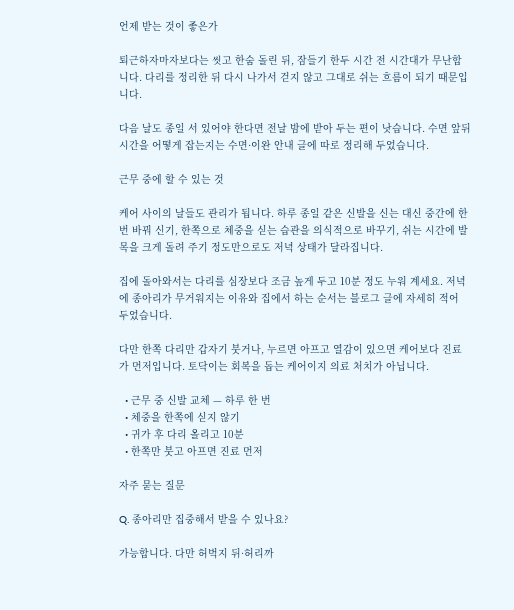언제 받는 것이 좋은가

퇴근하자마자보다는 씻고 한숨 돌린 뒤, 잠들기 한두 시간 전 시간대가 무난합니다. 다리를 정리한 뒤 다시 나가서 걷지 않고 그대로 쉬는 흐름이 되기 때문입니다.

다음 날도 종일 서 있어야 한다면 전날 밤에 받아 두는 편이 낫습니다. 수면 앞뒤 시간을 어떻게 잡는지는 수면·이완 안내 글에 따로 정리해 두었습니다.

근무 중에 할 수 있는 것

케어 사이의 날들도 관리가 됩니다. 하루 종일 같은 신발을 신는 대신 중간에 한 번 바꿔 신기, 한쪽으로 체중을 싣는 습관을 의식적으로 바꾸기, 쉬는 시간에 발목을 크게 돌려 주기 정도만으로도 저녁 상태가 달라집니다.

집에 돌아와서는 다리를 심장보다 조금 높게 두고 10분 정도 누워 계세요. 저녁에 종아리가 무거워지는 이유와 집에서 하는 순서는 블로그 글에 자세히 적어 두었습니다.

다만 한쪽 다리만 갑자기 붓거나, 누르면 아프고 열감이 있으면 케어보다 진료가 먼저입니다. 토닥이는 회복을 돕는 케어이지 의료 처치가 아닙니다.

  • 근무 중 신발 교체 — 하루 한 번
  • 체중을 한쪽에 싣지 않기
  • 귀가 후 다리 올리고 10분
  • 한쪽만 붓고 아프면 진료 먼저

자주 묻는 질문

Q. 종아리만 집중해서 받을 수 있나요?

가능합니다. 다만 허벅지 뒤·허리까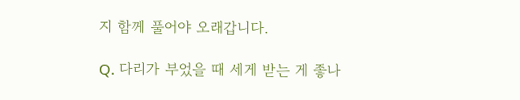지 함께 풀어야 오래갑니다.

Q. 다리가 부었을 때 세게 받는 게 좋나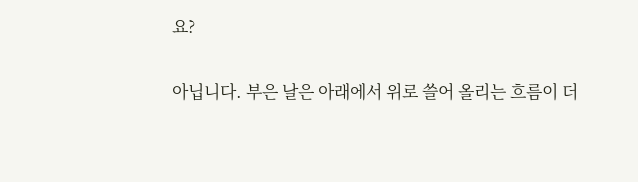요?

아닙니다. 부은 날은 아래에서 위로 쓸어 올리는 흐름이 더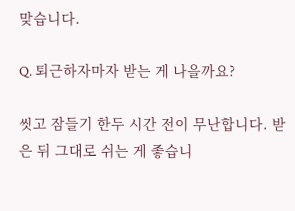맞습니다.

Q. 퇴근하자마자 받는 게 나을까요?

씻고 잠들기 한두 시간 전이 무난합니다. 받은 뒤 그대로 쉬는 게 좋습니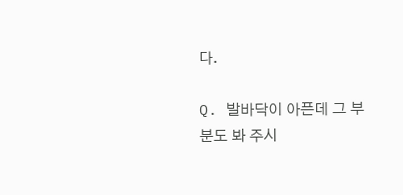다.

Q. 발바닥이 아픈데 그 부분도 봐 주시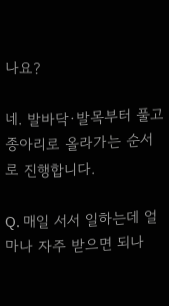나요?

네. 발바닥·발목부터 풀고 종아리로 올라가는 순서로 진행합니다.

Q. 매일 서서 일하는데 얼마나 자주 받으면 되나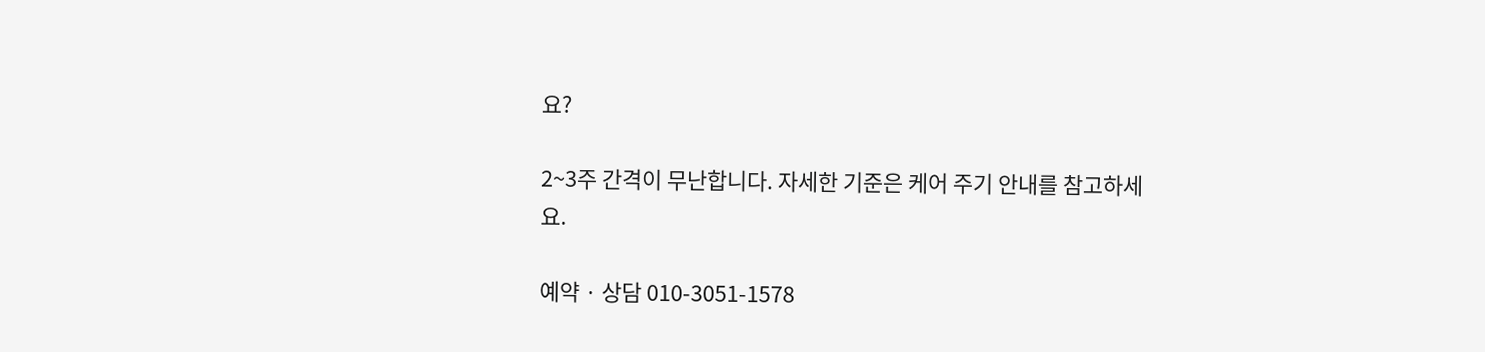요?

2~3주 간격이 무난합니다. 자세한 기준은 케어 주기 안내를 참고하세요.

예약 · 상담 010-3051-1578